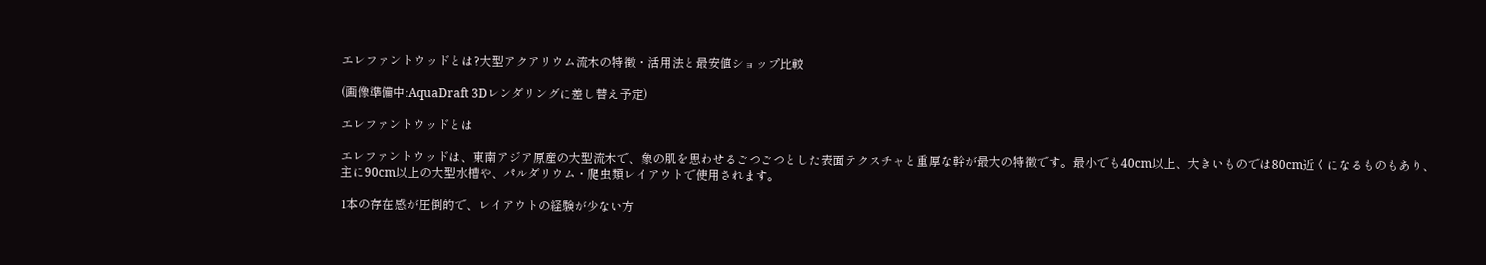エレファントウッドとは?大型アクアリウム流木の特徴・活用法と最安値ショップ比較

(画像準備中:AquaDraft 3Dレンダリングに差し替え予定)

エレファントウッドとは

エレファントウッドは、東南アジア原産の大型流木で、象の肌を思わせるごつごつとした表面テクスチャと重厚な幹が最大の特徴です。最小でも40cm以上、大きいものでは80cm近くになるものもあり、主に90cm以上の大型水槽や、パルダリウム・爬虫類レイアウトで使用されます。

1本の存在感が圧倒的で、レイアウトの経験が少ない方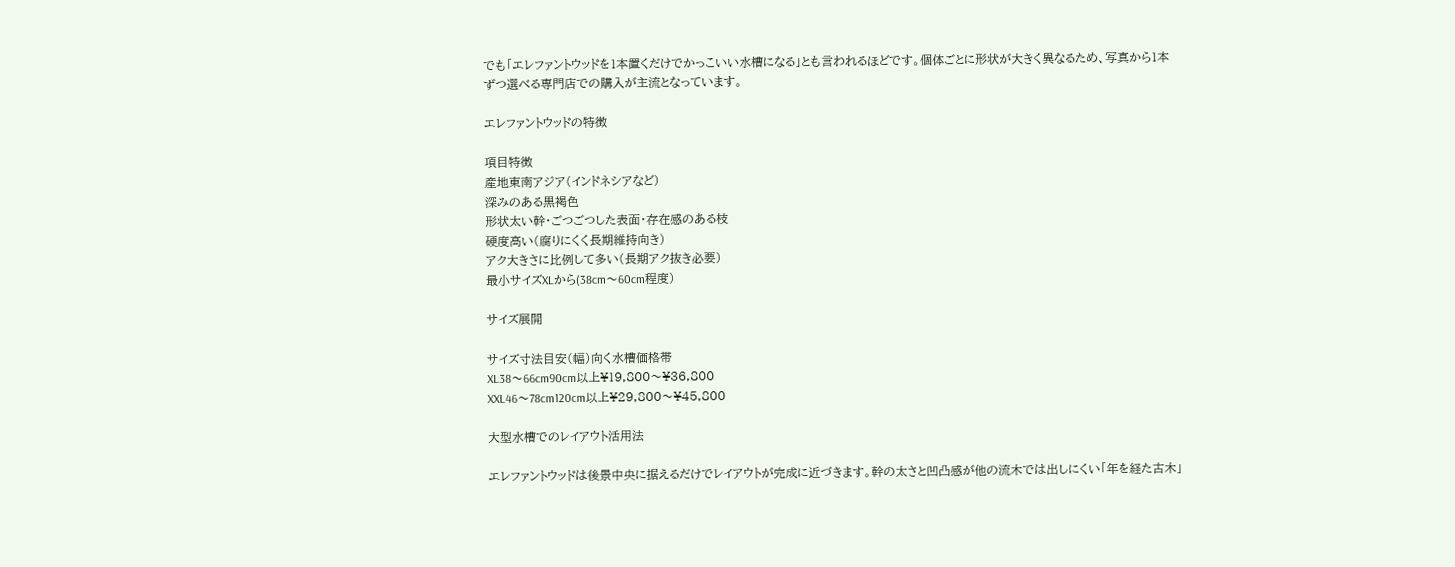でも「エレファントウッドを1本置くだけでかっこいい水槽になる」とも言われるほどです。個体ごとに形状が大きく異なるため、写真から1本ずつ選べる専門店での購入が主流となっています。

エレファントウッドの特徴

項目特徴
産地東南アジア(インドネシアなど)
深みのある黒褐色
形状太い幹・ごつごつした表面・存在感のある枝
硬度高い(腐りにくく長期維持向き)
アク大きさに比例して多い(長期アク抜き必要)
最小サイズXLから(38cm〜60cm程度)

サイズ展開

サイズ寸法目安(幅)向く水槽価格帯
XL38〜66cm90cm以上¥19,800〜¥36,800
XXL46〜78cm120cm以上¥29,800〜¥45,800

大型水槽でのレイアウト活用法

エレファントウッドは後景中央に据えるだけでレイアウトが完成に近づきます。幹の太さと凹凸感が他の流木では出しにくい「年を経た古木」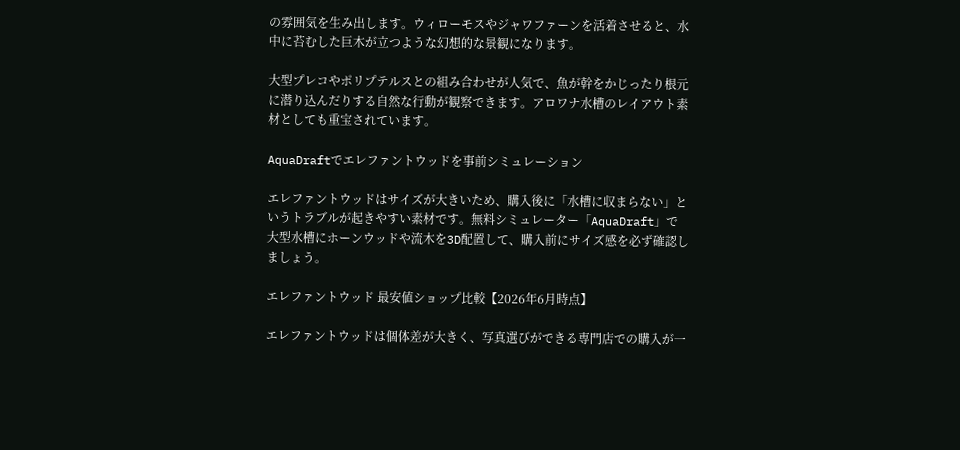の雰囲気を生み出します。ウィローモスやジャワファーンを活着させると、水中に苔むした巨木が立つような幻想的な景観になります。

大型プレコやポリプテルスとの組み合わせが人気で、魚が幹をかじったり根元に潜り込んだりする自然な行動が観察できます。アロワナ水槽のレイアウト素材としても重宝されています。

AquaDraftでエレファントウッドを事前シミュレーション

エレファントウッドはサイズが大きいため、購入後に「水槽に収まらない」というトラブルが起きやすい素材です。無料シミュレーター「AquaDraft」で大型水槽にホーンウッドや流木を3D配置して、購入前にサイズ感を必ず確認しましょう。

エレファントウッド 最安値ショップ比較【2026年6月時点】

エレファントウッドは個体差が大きく、写真選びができる専門店での購入が一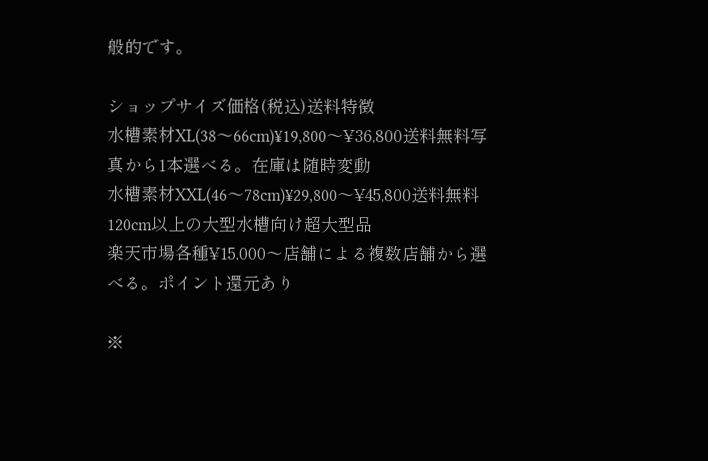般的です。

ショップサイズ価格(税込)送料特徴
水槽素材XL(38〜66cm)¥19,800〜¥36,800送料無料写真から1本選べる。在庫は随時変動
水槽素材XXL(46〜78cm)¥29,800〜¥45,800送料無料120cm以上の大型水槽向け超大型品
楽天市場各種¥15,000〜店舗による複数店舗から選べる。ポイント還元あり

※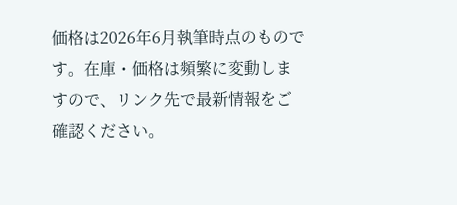価格は2026年6月執筆時点のものです。在庫・価格は頻繁に変動しますので、リンク先で最新情報をご確認ください。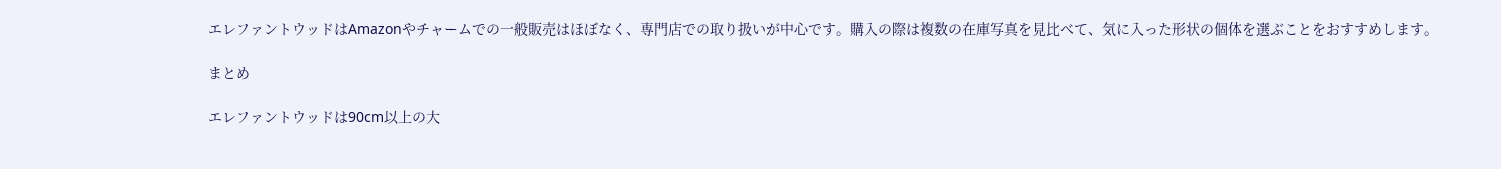エレファントウッドはAmazonやチャームでの一般販売はほぼなく、専門店での取り扱いが中心です。購入の際は複数の在庫写真を見比べて、気に入った形状の個体を選ぶことをおすすめします。

まとめ

エレファントウッドは90cm以上の大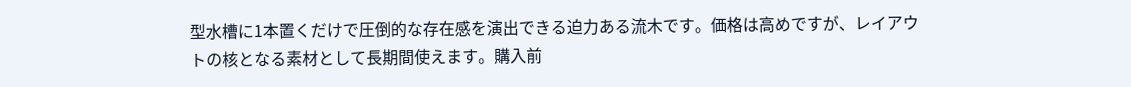型水槽に1本置くだけで圧倒的な存在感を演出できる迫力ある流木です。価格は高めですが、レイアウトの核となる素材として長期間使えます。購入前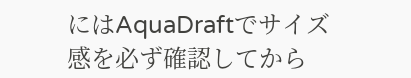にはAquaDraftでサイズ感を必ず確認してから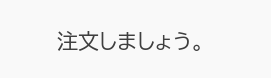注文しましょう。